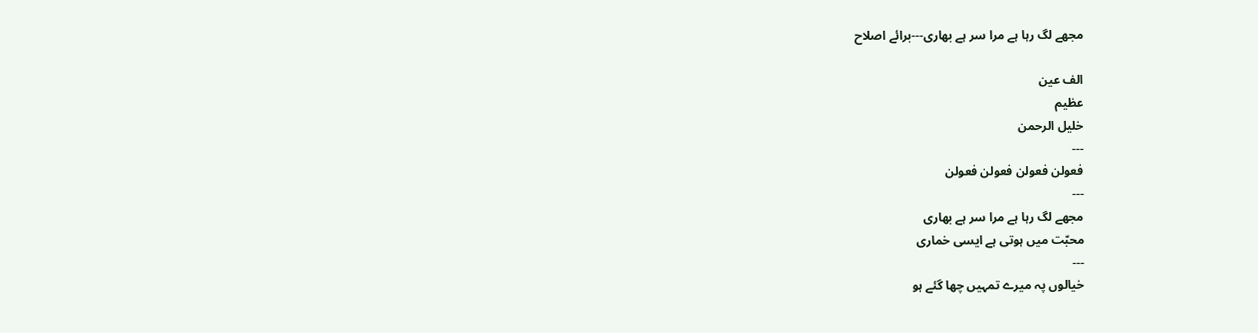مجھے لگ رہا ہے مرا سر ہے بھاری---برائے اصلاح

الف عین
عظیم
خلیل الرحمن
---
فعولن فعولن فعولن فعولن
---
مجھے لگ رہا ہے مرا سر ہے بھاری
محبّت میں ہوتی ہے ایسی خماری
---
خیالوں پہ میرے تمہیں چھا گئے ہو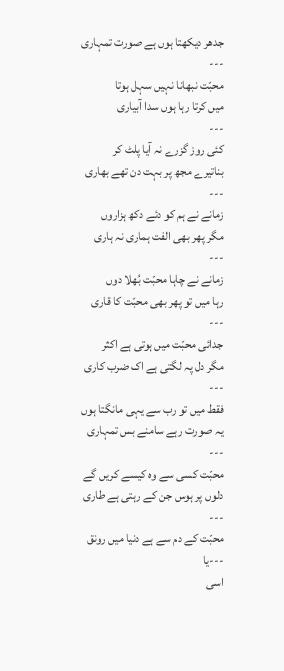جدھر دیکھتا ہوں ہے صورت تمہاری
---
محبّت نبھانا نہیں سہل ہوتا
میں کرتا رہا ہوں سدا آبیاری
---
کئی روز گزرے نہ آیا پلٹ کر
بناتیرے مجھ پر بہت دن تھے بھاری
---
زمانے نے ہم کو دئے دکھ ہزاروں
مگر پھر بھی الفت ہماری نہ ہاری
---
زمانے نے چاہا محبّت بُھلا دوں
رہا میں تو پھر بھی محبّت کا قاری
---
جدائی محبّت میں ہوتی ہے اکثر
مگر دل پہ لگتی ہے اک ضرب کاری
---
فقط میں تو رب سے یہی مانگتا ہوں
یہ صورت رہے سامنے بس تمہاری
---
محبّت کسی سے وہ کیسے کریں گے
دلوں پر ہوس جن کے رہتی ہے طاری
---
محبّت کے دم سے ہے دنیا میں رونق
---یا
اسی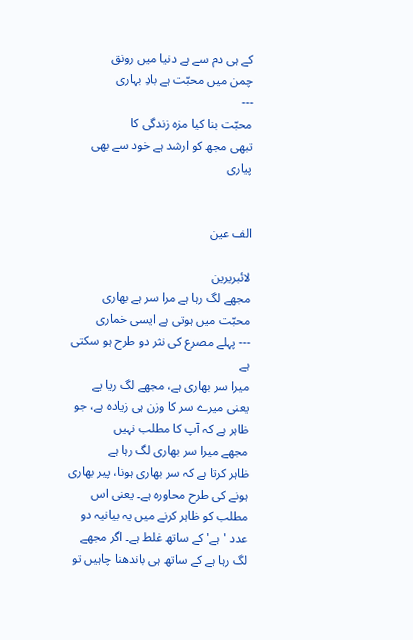کے ہی دم سے ہے دنیا میں رونق
چمن میں محبّت ہے بادِ بہاری
---
محبّت بنا کیا مزہ زندگی کا
تبھی مجھ کو ارشد ہے خود سے بھی پیاری


الف عین

لائبریرین
مجھے لگ رہا ہے مرا سر ہے بھاری
محبّت میں ہوتی ہے ایسی خماری
--- پہلے مصرع کی نثر دو طرح ہو سکتی ہے
میرا سر بھاری ہے، مجھے لگ ریا یے
یعنی میرے سر کا وزن ہی زیادہ ہے، جو ظاہر ہے کہ آپ کا مطلب نہیں
مجھے میرا سر بھاری لگ رہا ہے
ظاہر کرتا ہے کہ سر بھاری ہونا، پیر بھاری ہونے کی طرح محاورہ ہے۔ یعنی اس مطلب کو ظاہر کرنے میں یہ بیانیہ دو عدد 'ہے' کے ساتھ غلط ہے۔ اگر مجھے لگ رہا ہے کے ساتھ ہی باندھنا چاہیں تو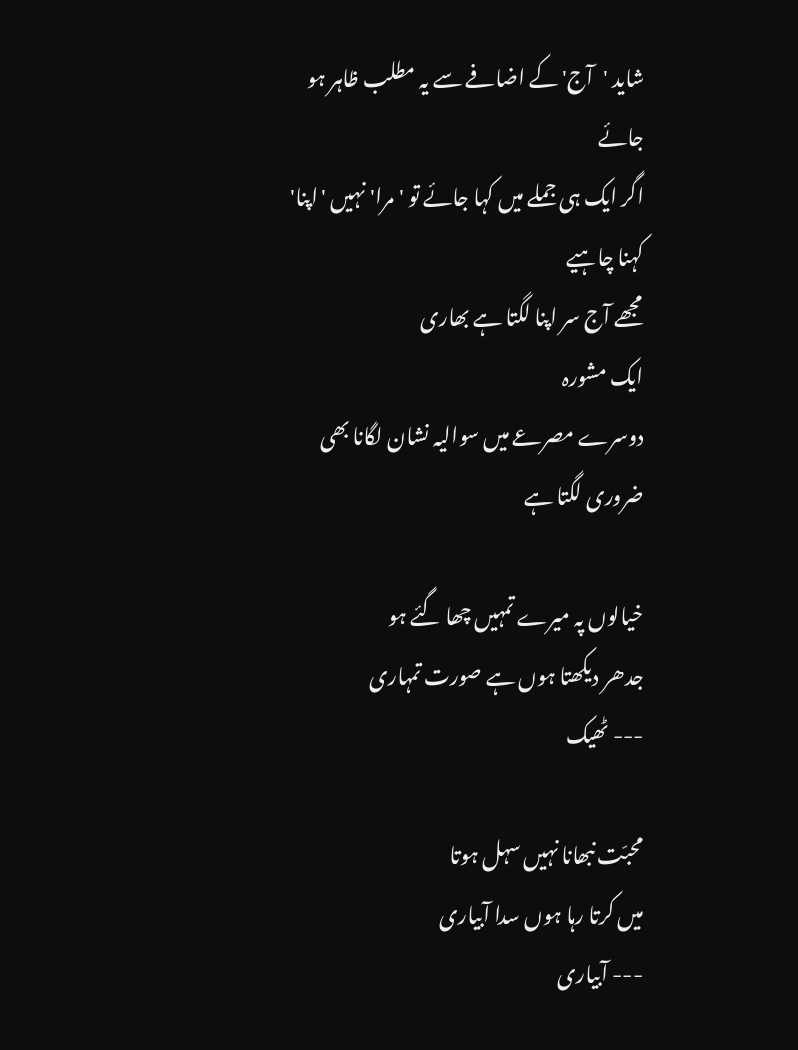شاید 'آج' کے اضافے سے یہ مطلب ظاہر ہو جائے
اگر ایک ہی جملے میں کہا جائے تو 'مرا' نہیں 'اپنا' کہنا چاہیے
مجھے آج سر اپنا لگتا ہے بھاری
ایک مشورہ
دوسرے مصرعے میں سوالیہ نشان لگانا بھی ضروری لگتا ہے

خیالوں پہ میرے تمہیں چھا گئے ہو
جدھر دیکھتا ہوں ہے صورت تمہاری
--- ٹھیک

محبّت نبھانا نہیں سہل ہوتا
میں کرتا رہا ہوں سدا آبیاری
--- آبیاری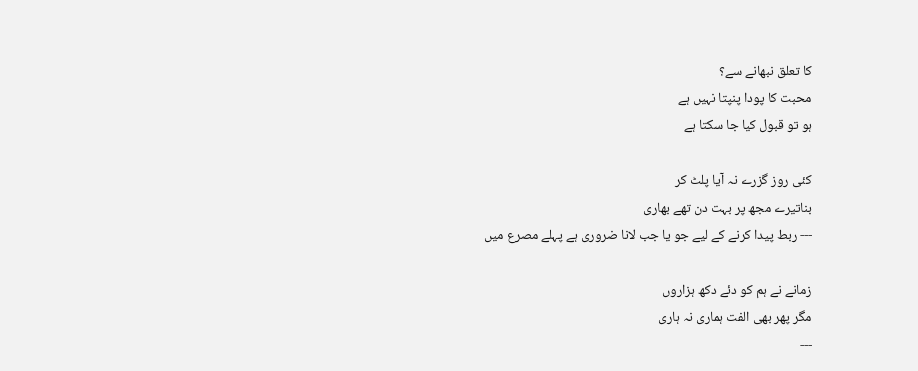کا تعلق نبھانے سے؟
محبت کا پودا پنپتا نہیں ہے
ہو تو قبول کیا جا سکتا ہے

کئی روز گزرے نہ آیا پلٹ کر
بناتیرے مجھ پر بہت دن تھے بھاری
--- ربط پیدا کرنے کے لیے جو یا جب لانا ضروری ہے پہلے مصرع میں

زمانے نے ہم کو دئے دکھ ہزاروں
مگر پھر بھی الفت ہماری نہ ہاری
---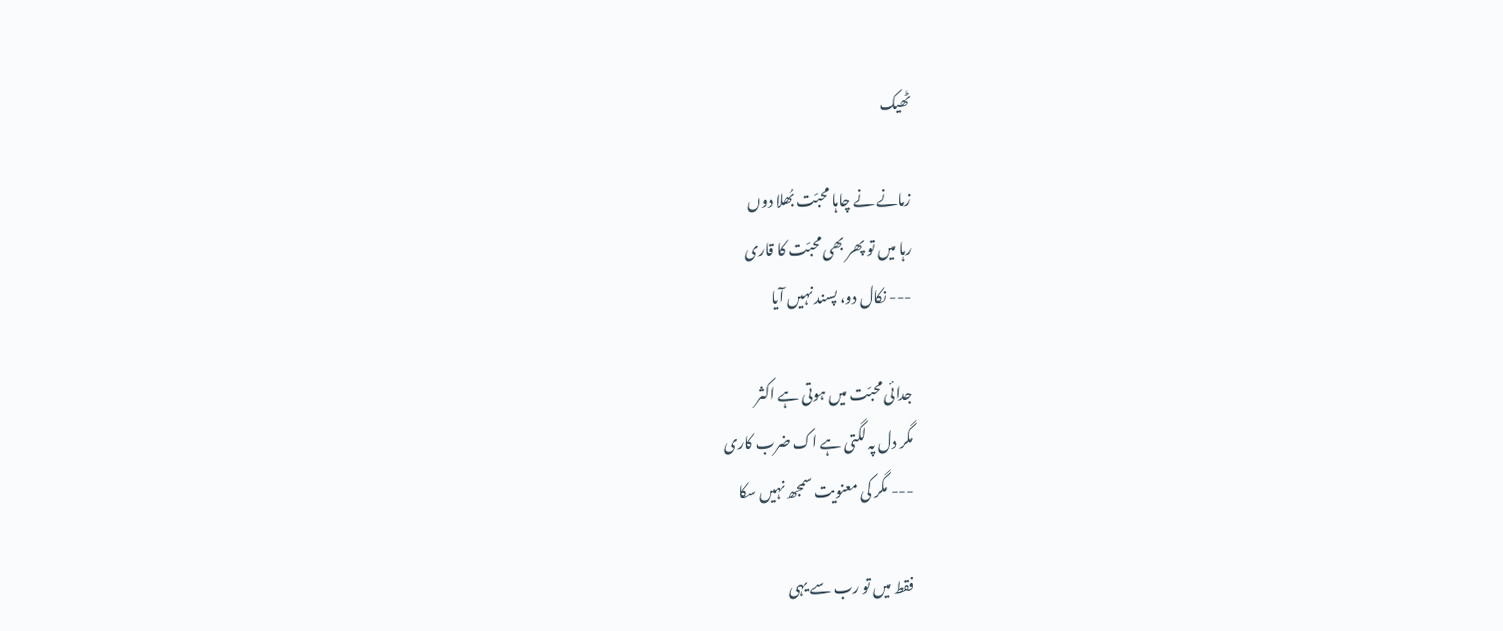ٹھیک

زمانے نے چاہا محبّت بُھلا دوں
رہا میں تو پھر بھی محبّت کا قاری
--- نکال دو، پسند نہیں آیا

جدائی محبّت میں ہوتی ہے اکثر
مگر دل پہ لگتی ہے اک ضرب کاری
--- مگر کی معنویت سمجھ نہیں سکا

فقط میں تو رب سے یہی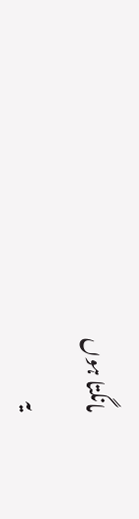مانگتا ہوں
یہ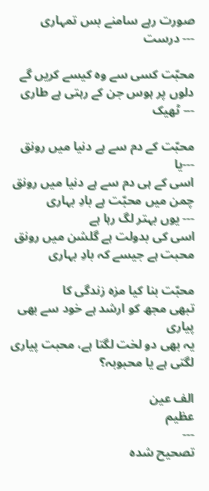صورت رہے سامنے بس تمہاری
--- درست

محبّت کسی سے وہ کیسے کریں گے
دلوں پر ہوس جن کے رہتی ہے طاری
--- ٹھیک

محبّت کے دم سے ہے دنیا میں رونق
---یا
اسی کے ہی دم سے ہے دنیا میں رونق
چمن میں محبّت ہے بادِ بہاری
--- یوں بہتر لگ رہا ہے
اسی کی بدولت ہے گلشن میں رونق
محبت ہے جیسے کہ بادِ بہاری

محبّت بنا کیا مزہ زندگی کا
تبھی مجھ کو ارشد ہے خود سے بھی پیاری
یہ بھی دو لخت لگتا ہے، محبت پیاری لگتی ہے یا محبوبہ؟

الف عین
عظیم
---
تصحیح شدہ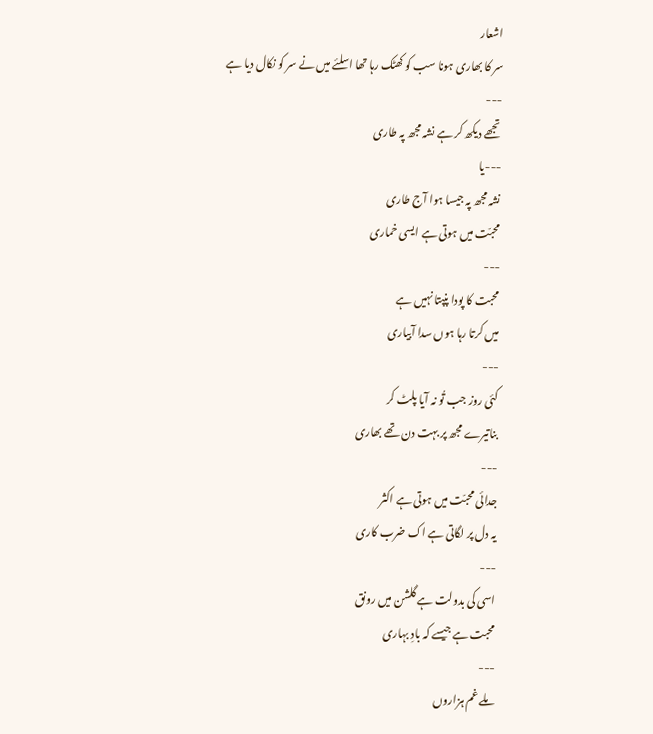اشعار
سر کا بھاری ہونا سب کو کھٹک رہا تھا اسلئے میں نے سر کو نکال دیا ہے
---
تجھے دیکھ کر ہے نشہ مجھ پہ طاری
---یا
نشہ مجھ پہ جیسا ہوا آج طاری
محبّت میں ہوتی ہے ایسی خماری
---
محبت کا پودا پنپتا نہیں ہے
میں کرتا رہا ہوں سدا آبیاری
---
کئی روز جب تُو نہ آیا پلٹ کر
بناتیرے مجھ پر بہت دن تھے بھاری
---
جدائی محبّت میں ہوتی ہے اکثر
یہ دل پر لگاتی ہے اک ضرب کاری
---
اسی کی بدولت ہے گلشن میں رونق
محبت ہے جیسے کہ بادِ بہاری
---
ملے غم ہزاروں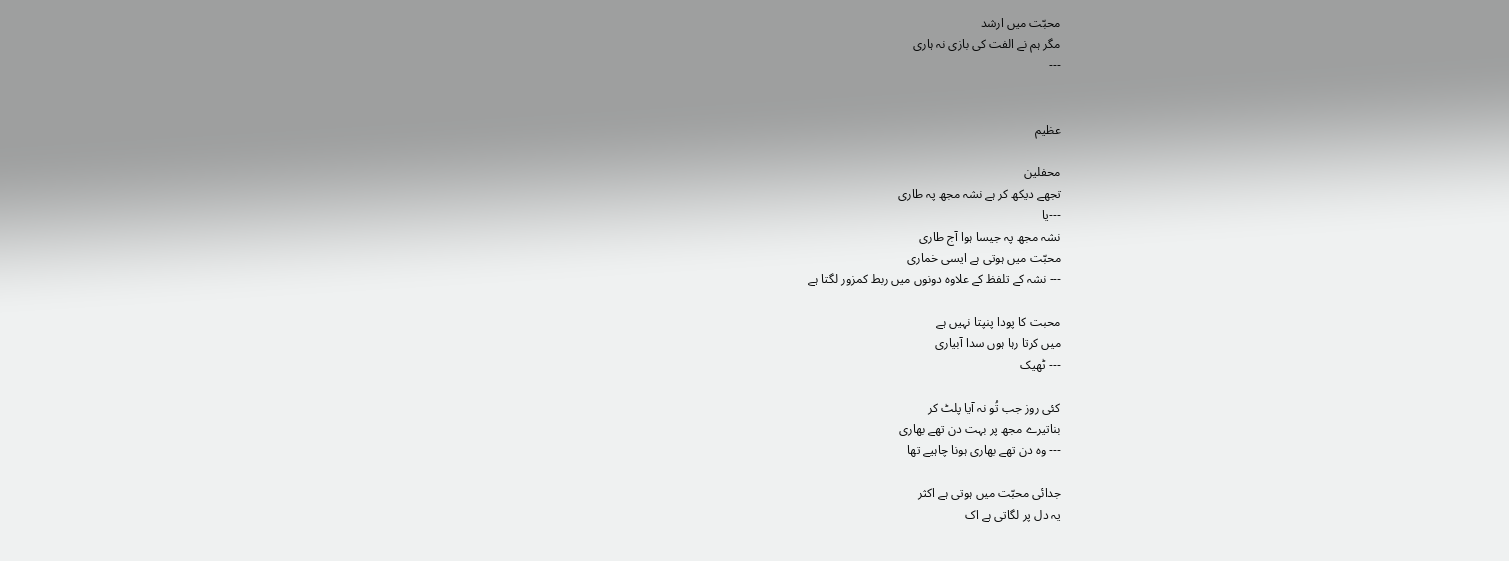محبّت میں ارشد
مگر ہم نے الفت کی بازی نہ ہاری
---


عظیم

محفلین
تجھے دیکھ کر ہے نشہ مجھ پہ طاری
---یا
نشہ مجھ پہ جیسا ہوا آج طاری
محبّت میں ہوتی ہے ایسی خماری
--- نشہ کے تلفظ کے علاوہ دونوں میں ربط کمزور لگتا ہے

محبت کا پودا پنپتا نہیں ہے
میں کرتا رہا ہوں سدا آبیاری
--- ٹھیک

کئی روز جب تُو نہ آیا پلٹ کر
بناتیرے مجھ پر بہت دن تھے بھاری
--- وہ دن تھے بھاری ہونا چاہیے تھا

جدائی محبّت میں ہوتی ہے اکثر
یہ دل پر لگاتی ہے اک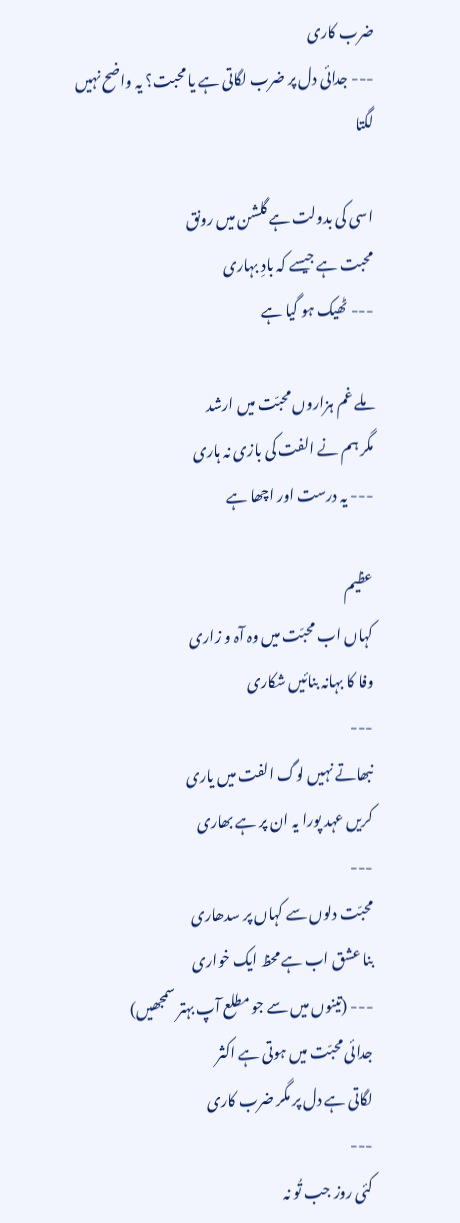ضرب کاری
--- جدائی دل پر ضرب لگاتی ہے یا محبت؟ یہ واضح نہیں لگتا

اسی کی بدولت ہے گلشن میں رونق
محبت ہے جیسے کہ بادِ بہاری
--- ٹھیک ہو گیا ہے

ملے غم ہزاروں محبّت میں ارشد
مگر ہم نے الفت کی بازی نہ ہاری
--- یہ درست اور اچھا ہے

عظیم
کہاں اب محبّت میں وہ آہ و زاری
وفا کا بہانہ بنائیں شکاری
---
نبھاتے نہیں لوگ الفت میں یاری
کریں عہد پورا یہ ان پر ہے بھاری
---
محبّت دلوں سے کہاں پر سدھاری
بنا عشق اب ہے محظ ایک خواری
--- (تینوں میں سے جو مطلع آپ بہتر سمجھیں)
جدائی محبّت میں ہوتی ہے اکثر
لگاتی ہے دل پر مگر ضرب کاری
---
کئی روز جب تُو نہ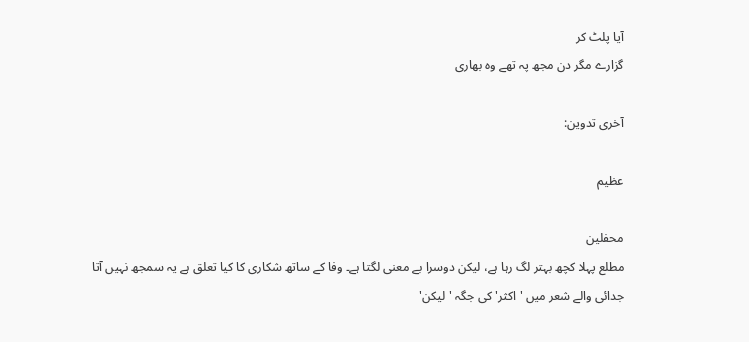آیا پلٹ کر
گزارے مگر دن مجھ پہ تھے وہ بھاری

آخری تدوین:

عظیم

محفلین
مطلع پہلا کچھ بہتر لگ رہا ہے، لیکن دوسرا بے معنی لگتا ہے۔ وفا کے ساتھ شکاری کا کیا تعلق ہے یہ سمجھ نہیں آتا
جدائی والے شعر میں 'اکثر' کی جگہ 'لیکن'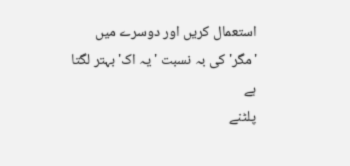استعمال کریں اور دوسرے میں
'مگر' کی بہ نسبت 'یہ اک' بہتر لگتا ہے
پلٹنے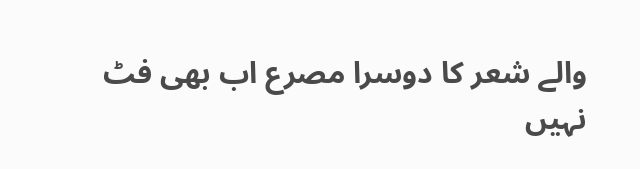والے شعر کا دوسرا مصرع اب بھی فٹ نہیں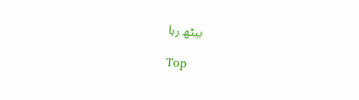بیٹھ رہا

Top